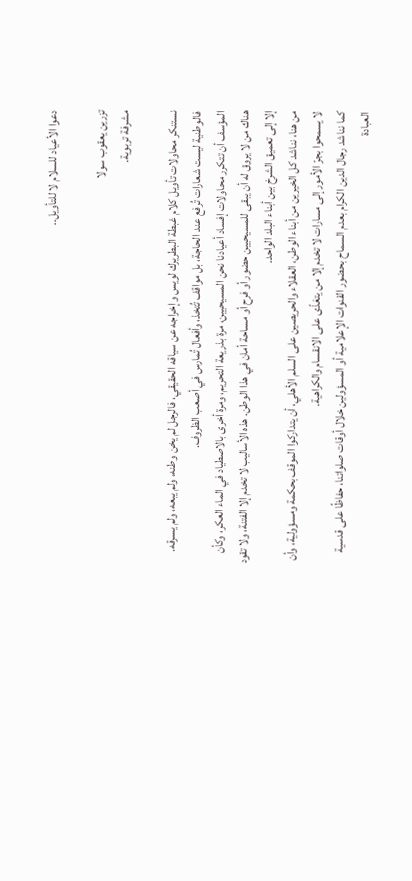دعوا الأعياد للسلام لا للتأويل..

تزرين يعقوب سولا
مشرفة تربوية.

نستنكر محاولات تأويل كلام غبطة البطريرك لويس وإخراجه عن سياقه الحقيقي، فالرجل لم يخن وطنه، ولم يبعه، ولم يسرقه. فالوطنية ليست شعارات تُرفع عند الحاجة، بل مواقف تُتخذ، وأفعال تُمارس في أصعب الظروف.
المؤسف أن تتكرر محاولات إفساد أعيادنا نحن المسيحيين، مرة بذريعة التحريم، ومرة أخرى بالاصطياد في الماء العكر، وكأن هناك من لا يروق له أن يبقى للمسيحيين حضور أو فرح أو مساحة أمان في هذا الوطن. هذه الأساليب لا تخدم إلا الفتنة، ولا تقود إلا إلى تعميق الشرخ بين أبناء البلد الواحد.
من هنا، نناشد كل الخيرين من أبناء الوطن، العقلاء والحريصين على السلم الأهلي، أن يتداركوا الموقف بحكمة ومسؤولية، وأن لا يسمحوا بجرّ الأمور إلى مسارات لا تخدم إلا من يتغذّى على الانقسام والكراهية.
كما نناشد رجال الدين الكرام بعدم السماح بحضور القنوات الإعلامية أو المسؤولين خلال أوقات صلواتنا، حفاظًا على قدسية العبادة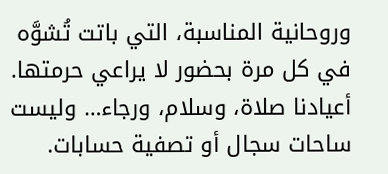وروحانية المناسبة، التي باتت تُشوَّه في كل مرة بحضور لا يراعي حرمتها.
أعيادنا صلاة، وسلام، ورجاء… وليست ساحات سجال أو تصفية حسابات.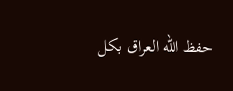حفظ الله العراق بكل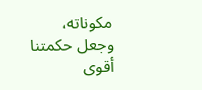مكوناته، وجعل حكمتنا أقوى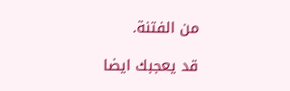من الفتنة.

قد يعجبك ايضا